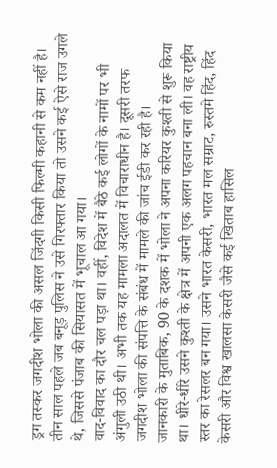ड्रग तस्कर जगदीश भोला की असल जिंदगी किसी फिल्मी कहानी से कम नहीं है। तीन साल पहले जब बनूड़ पुलिस ने उसे गिरफ्तार किया तो उसने कई ऐसे राज उगले थे, जिससे पंजाब की सियासत में भूचाल आ गया।
वाद-विवाद का दौर चल पड़ा था। वहीं, विदेश में बैठे कई लोगों के नामों पर भी अंगुली उठी थी। अभी तक यह मामला अदालत में विचाराधीन है। दूसरी तरफ जगदीश भोला की संपत्ति के संबंध में मामले की जांच ईडी कर रही है।
जानकारी के मुताबिक, 90 के दशक में भोला ने अपना करियर कुश्ती से शुरू किया था। धीरे-धीरे उसने कुश्ती के क्षेत्र में अपनी एक अलग पहचान बना ली। वह राष्ट्रीय स्तर का रेसलर बन गया। उसने भारत केसरी, भारत मल सम्राट, रुस्तमे हिंद, हिंद केसरी और विश्व खालसा केसरी जैसे कई खिताब हासिल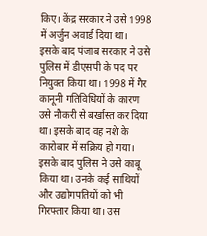किए। केंद्र सरकार ने उसे 1998 में अर्जुन अवार्ड दिया था।
इसके बाद पंजाब सरकार ने उसे पुलिस में डीएसपी के पद पर नियुक्त किया था। 1998 में गैर कानूनी गतिविधियों के कारण उसे नौकरी से बर्खास्त कर दिया था। इसके बाद वह नशे के कारोबार में सक्रिय हो गया। इसके बाद पुलिस ने उसे काबू किया था। उनके कई साथियों और उद्योगपतियों को भी गिरफ्तार किया था। उस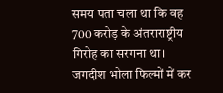समय पता चला था कि वह 700 करोड़ के अंतराराष्ट्रीय गिरोह का सरगना था।
जगदीश भोला फिल्मों में कर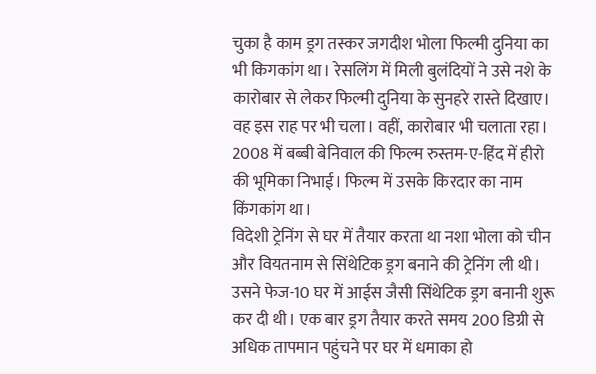चुका है काम ड्रग तस्कर जगदीश भोला फिल्मी दुनिया का भी किगकांग था। रेसलिंग में मिली बुलंदियों ने उसे नशे के कारोबार से लेकर फिल्मी दुनिया के सुनहरे रास्ते दिखाए। वह इस राह पर भी चला। वहीं, कारोबार भी चलाता रहा। 2008 में बब्बी बेनिवाल की फिल्म रुस्तम-ए-हिंद में हीरो की भूमिका निभाई। फिल्म में उसके किरदार का नाम किंगकांग था।
विदेशी ट्रेनिंग से घर में तैयार करता था नशा भोला को चीन और वियतनाम से सिंथेटिक ड्रग बनाने की ट्रेनिंग ली थी। उसने फेज-10 घर में आईस जैसी सिंथेटिक ड्रग बनानी शुरू कर दी थी। एक बार ड्रग तैयार करते समय 200 डिग्री से अधिक तापमान पहुंचने पर घर में धमाका हो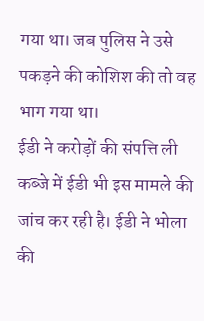गया था। जब पुलिस ने उसे पकड़ने की कोशिश की तो वह भाग गया था।
ईडी ने करोड़ों की संपत्ति ली कब्जे में ईडी भी इस मामले की जांच कर रही है। ईडी ने भोला की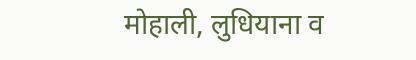मोहाली, लुधियाना व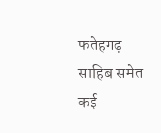फतेहगढ़ साहिब समेत कई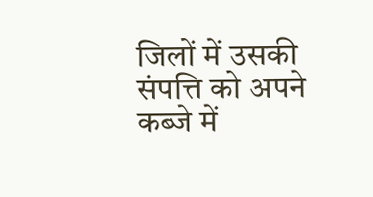जिलों में उसकी संपत्ति को अपने कब्जे में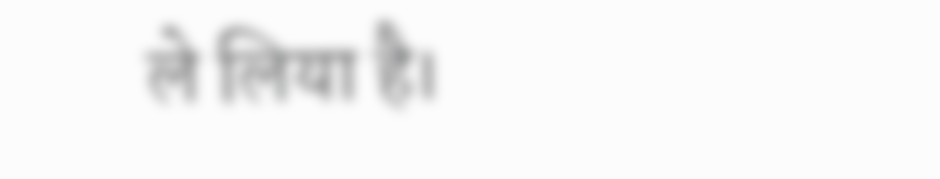ले लिया है।